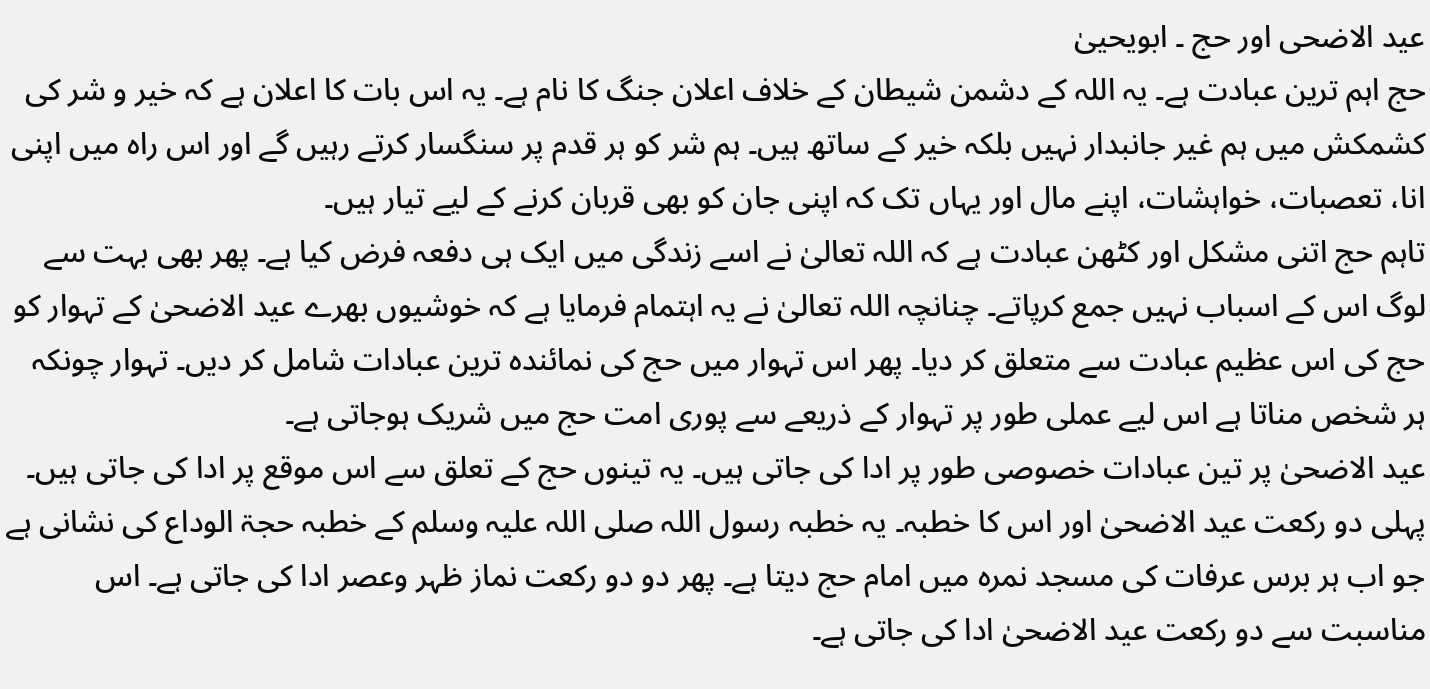عید الاضحی اور حج ۔ ابویحییٰ
حج اہم ترین عبادت ہے۔ یہ اللہ کے دشمن شیطان کے خلاف اعلان جنگ کا نام ہے۔ یہ اس بات کا اعلان ہے کہ خیر و شر کی کشمکش میں ہم غیر جانبدار نہیں بلکہ خیر کے ساتھ ہیں۔ ہم شر کو ہر قدم پر سنگسار کرتے رہیں گے اور اس راہ میں اپنی انا، تعصبات، خواہشات، اپنے مال اور یہاں تک کہ اپنی جان کو بھی قربان کرنے کے لیے تیار ہیں۔
تاہم حج اتنی مشکل اور کٹھن عبادت ہے کہ اللہ تعالیٰ نے اسے زندگی میں ایک ہی دفعہ فرض کیا ہے۔ پھر بھی بہت سے لوگ اس کے اسباب نہیں جمع کرپاتے۔ چنانچہ اللہ تعالیٰ نے یہ اہتمام فرمایا ہے کہ خوشیوں بھرے عید الاضحیٰ کے تہوار کو حج کی اس عظیم عبادت سے متعلق کر دیا۔ پھر اس تہوار میں حج کی نمائندہ ترین عبادات شامل کر دیں۔ تہوار چونکہ ہر شخص مناتا ہے اس لیے عملی طور پر تہوار کے ذریعے سے پوری امت حج میں شریک ہوجاتی ہے۔
عید الاضحیٰ پر تین عبادات خصوصی طور پر ادا کی جاتی ہیں۔ یہ تینوں حج کے تعلق سے اس موقع پر ادا کی جاتی ہیں۔ پہلی دو رکعت عید الاضحیٰ اور اس کا خطبہ۔ یہ خطبہ رسول اللہ صلی اللہ علیہ وسلم کے خطبہ حجۃ الوداع کی نشانی ہے جو اب ہر برس عرفات کی مسجد نمرہ میں امام حج دیتا ہے۔ پھر دو دو رکعت نماز ظہر وعصر ادا کی جاتی ہے۔ اس مناسبت سے دو رکعت عید الاضحیٰ ادا کی جاتی ہے۔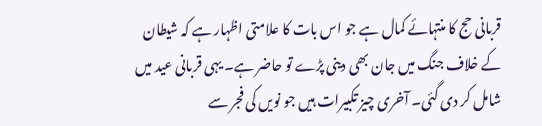قربانی حج کا منتہائے کمال ہے جو اس بات کا علامتی اظہار ہے کہ شیطان کے خلاف جنگ میں جان بھی دینی پڑے تو حاضر ہے۔ یہی قربانی عید میں شامل کر دی گئی۔ آخری چیز تکبیرات ہیں جو نویں کی فجر سے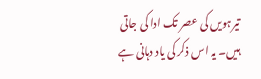تیرہویں کی عصر تک ادا کی جاتی ہیں۔ یہ اس ذکر کی یاد دہانی ہے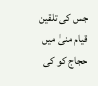جس کی تلقین قیام منیٰ میں حجاج کو کی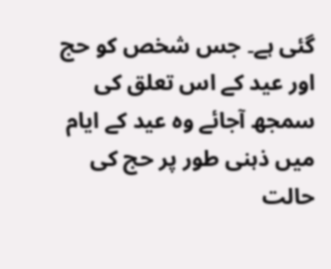گئی ہے۔ جس شخص کو حج اور عید کے اس تعلق کی سمجھ آجائے وہ عید کے ایام میں ذہنی طور پر حج کی حالت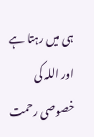ہی میں رہتا ہے اور اللہ کی خصوصی رحمت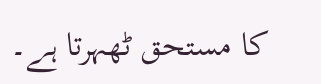کا مستحق ٹھہرتا ہے۔